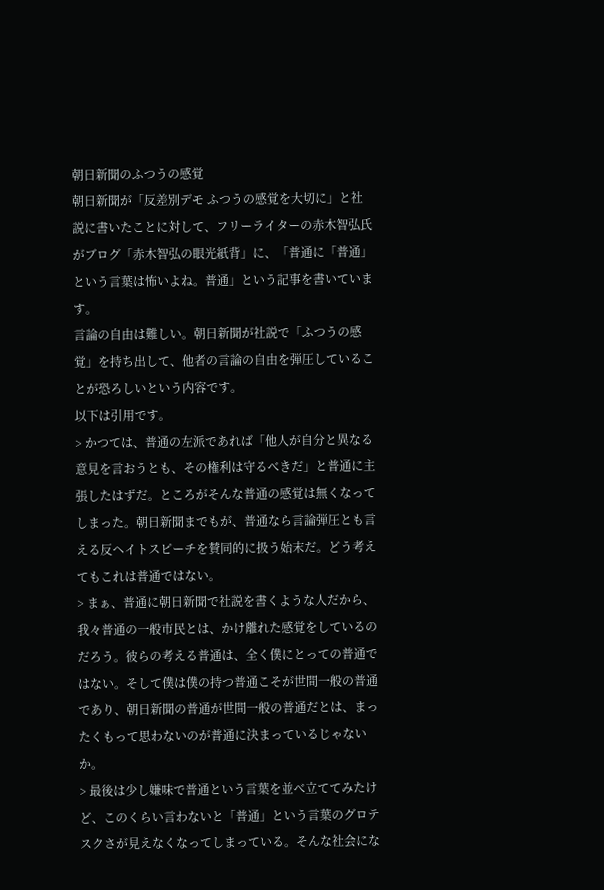朝日新聞のふつうの感覚
朝日新聞が「反差別デモ ふつうの感覚を大切に」と社説に書いたことに対して、フリーライターの赤木智弘氏がブログ「赤木智弘の眼光紙背」に、「普通に「普通」という言葉は怖いよね。普通」という記事を書いています。
言論の自由は難しい。朝日新聞が社説で「ふつうの感覚」を持ち出して、他者の言論の自由を弾圧していることが恐ろしいという内容です。
以下は引用です。
> かつては、普通の左派であれば「他人が自分と異なる意見を言おうとも、その権利は守るべきだ」と普通に主張したはずだ。ところがそんな普通の感覚は無くなってしまった。朝日新聞までもが、普通なら言論弾圧とも言える反ヘイトスピーチを賛同的に扱う始末だ。どう考えてもこれは普通ではない。
> まぁ、普通に朝日新聞で社説を書くような人だから、我々普通の一般市民とは、かけ離れた感覚をしているのだろう。彼らの考える普通は、全く僕にとっての普通ではない。そして僕は僕の持つ普通こそが世間一般の普通であり、朝日新聞の普通が世間一般の普通だとは、まったくもって思わないのが普通に決まっているじゃないか。
> 最後は少し嫌味で普通という言葉を並べ立ててみたけど、このくらい言わないと「普通」という言葉のグロテスクさが見えなくなってしまっている。そんな社会にな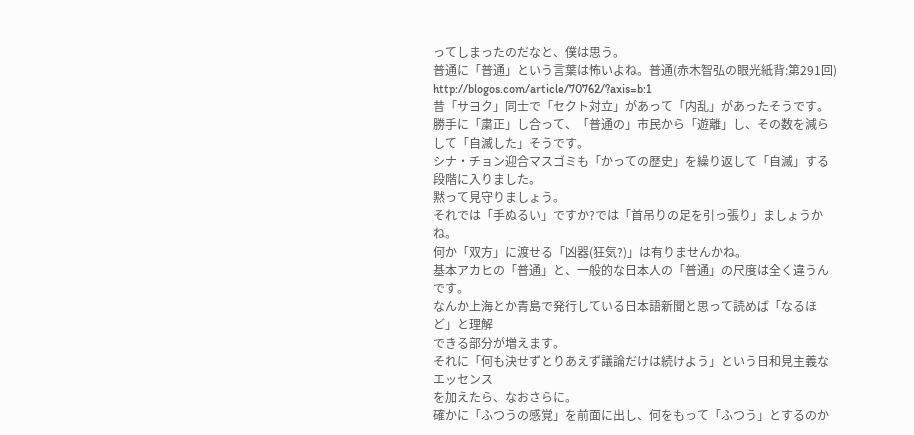ってしまったのだなと、僕は思う。
普通に「普通」という言葉は怖いよね。普通(赤木智弘の眼光紙背:第291回)
http://blogos.com/article/70762/?axis=b:1
昔「サヨク」同士で「セクト対立」があって「内乱」があったそうです。
勝手に「粛正」し合って、「普通の」市民から「遊離」し、その数を減らして「自滅した」そうです。
シナ・チョン迎合マスゴミも「かっての歴史」を繰り返して「自滅」する段階に入りました。
黙って見守りましょう。
それでは「手ぬるい」ですか?では「首吊りの足を引っ張り」ましょうかね。
何か「双方」に渡せる「凶器(狂気?)」は有りませんかね。
基本アカヒの「普通」と、一般的な日本人の「普通」の尺度は全く違うんです。
なんか上海とか青島で発行している日本語新聞と思って読めば「なるほど」と理解
できる部分が増えます。
それに「何も決せずとりあえず議論だけは続けよう」という日和見主義なエッセンス
を加えたら、なおさらに。
確かに「ふつうの感覚」を前面に出し、何をもって「ふつう」とするのか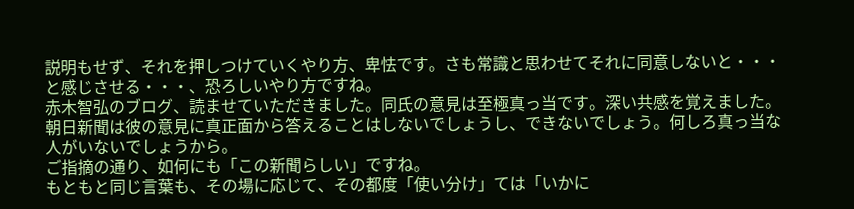説明もせず、それを押しつけていくやり方、卑怯です。さも常識と思わせてそれに同意しないと・・・と感じさせる・・・、恐ろしいやり方ですね。
赤木智弘のブログ、読ませていただきました。同氏の意見は至極真っ当です。深い共感を覚えました。
朝日新聞は彼の意見に真正面から答えることはしないでしょうし、できないでしょう。何しろ真っ当な人がいないでしょうから。
ご指摘の通り、如何にも「この新聞らしい」ですね。
もともと同じ言葉も、その場に応じて、その都度「使い分け」ては「いかに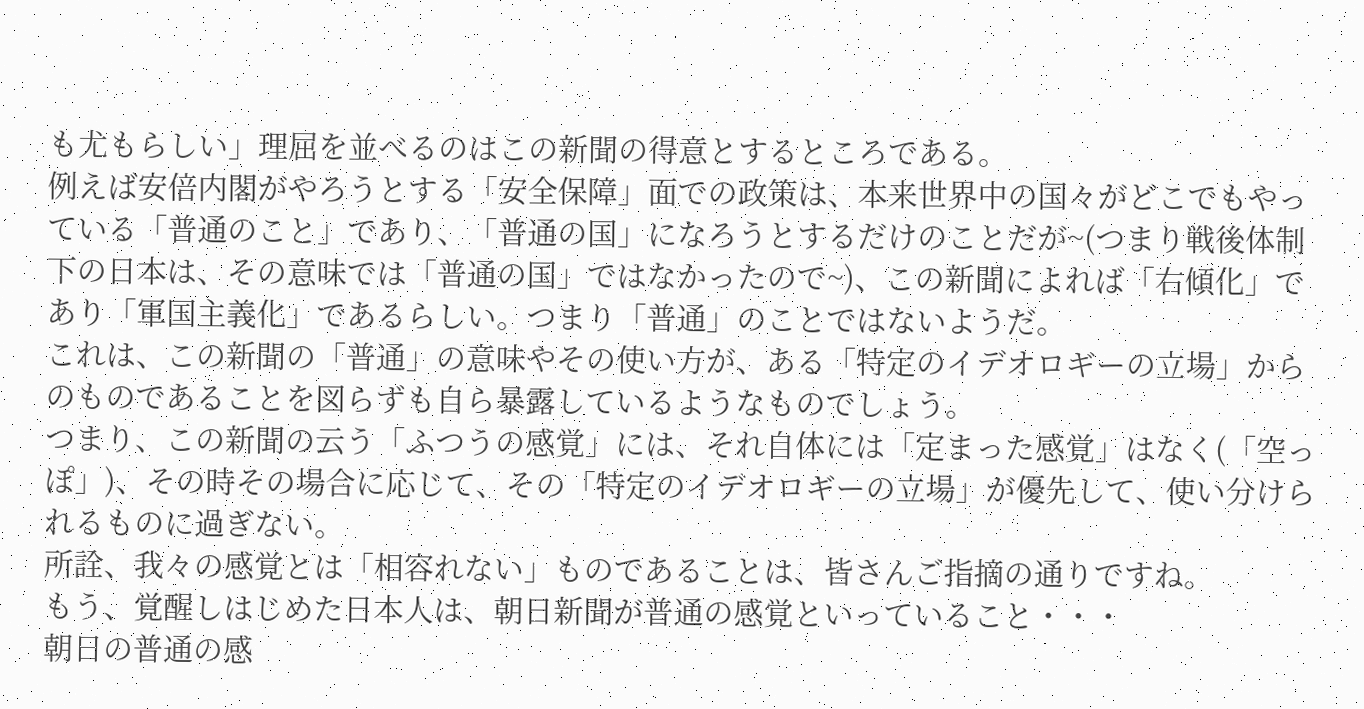も尤もらしい」理屈を並べるのはこの新聞の得意とするところである。
例えば安倍内閣がやろうとする「安全保障」面での政策は、本来世界中の国々がどこでもやっている「普通のこと」であり、「普通の国」になろうとするだけのことだが~(つまり戦後体制下の日本は、その意味では「普通の国」ではなかったので~)、この新聞によれば「右傾化」であり「軍国主義化」であるらしい。つまり「普通」のことではないようだ。
これは、この新聞の「普通」の意味やその使い方が、ある「特定のイデオロギーの立場」からのものであることを図らずも自ら暴露しているようなものでしょう。
つまり、この新聞の云う「ふつうの感覚」には、それ自体には「定まった感覚」はなく(「空っぽ」)、その時その場合に応じて、その「特定のイデオロギーの立場」が優先して、使い分けられるものに過ぎない。
所詮、我々の感覚とは「相容れない」ものであることは、皆さんご指摘の通りですね。
もう、覚醒しはじめた日本人は、朝日新聞が普通の感覚といっていること・・・
朝日の普通の感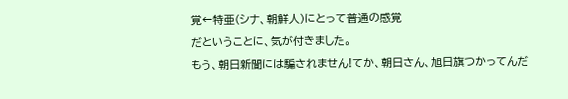覚←特亜(シナ、朝鮮人)にとって普通の感覚
だということに、気が付きました。
もう、朝日新聞には騙されません!てか、朝日さん、旭日旗つかってんだ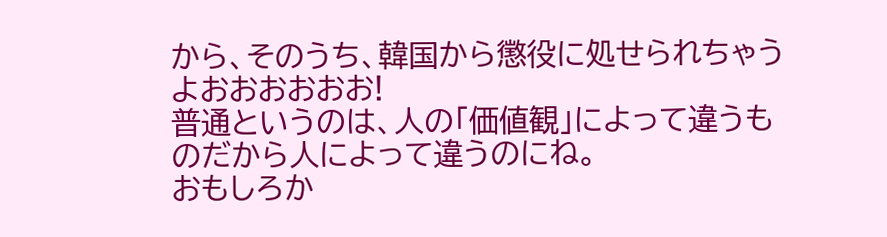から、そのうち、韓国から懲役に処せられちゃうよおおおおおお!
普通というのは、人の「価値観」によって違うものだから人によって違うのにね。
おもしろか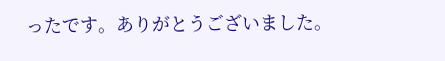ったです。ありがとうございました。